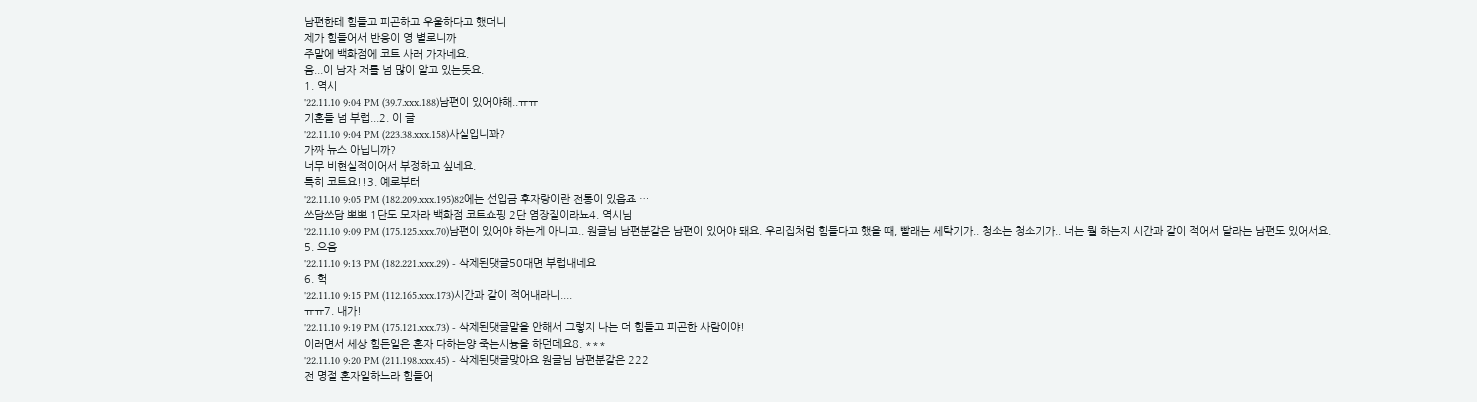남편한테 힘들고 피곤하고 우울하다고 했더니
제가 힘들어서 반응이 영 별로니까
주말에 백화점에 코트 사러 가자네요.
음...이 남자 저를 넘 많이 알고 있는듯요.
1. 역시
'22.11.10 9:04 PM (39.7.xxx.188)남편이 있어야해..ㅠㅠ
기혼들 넘 부럽...2. 이 글
'22.11.10 9:04 PM (223.38.xxx.158)사실입니꽈?
가짜 뉴스 아닙니까?
너무 비현실적이어서 부정하고 싶네요.
특히 코트요!!3. 예로부터
'22.11.10 9:05 PM (182.209.xxx.195)82에는 선입금 후자랑이란 전통이 있읍죠 …
쓰담쓰담 뽀뽀 1단도 모자라 백화점 코트쇼핑 2단 염장질이라뇨4. 역시님
'22.11.10 9:09 PM (175.125.xxx.70)남편이 있어야 하는게 아니고.. 원글님 남편분같은 남편이 있어야 돼요. 우리집처럼 힘들다고 했을 때, 빨래는 세탁기가.. 청소는 청소기가.. 너는 뭘 하는지 시간과 같이 적어서 달라는 남편도 있어서요.
5. 으음
'22.11.10 9:13 PM (182.221.xxx.29) - 삭제된댓글50대면 부럽내네요
6. 헉
'22.11.10 9:15 PM (112.165.xxx.173)시간과 같이 적어내라니....
ㅠㅠ7. 내가!
'22.11.10 9:19 PM (175.121.xxx.73) - 삭제된댓글말을 안해서 그렇지 나는 더 힘들고 피곤한 사람이야!
이러면서 세상 힘든일은 혼자 다하는양 죽는시늉을 하던데요8. ***
'22.11.10 9:20 PM (211.198.xxx.45) - 삭제된댓글맞아요 원글님 남편분같은 222
전 명절 혼자일하느라 힘들어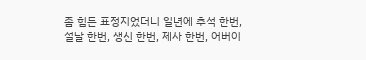좀 힘든 표정지었더니 일년에 추석 한번, 설날 한번, 생신 한번, 제사 한번, 어버이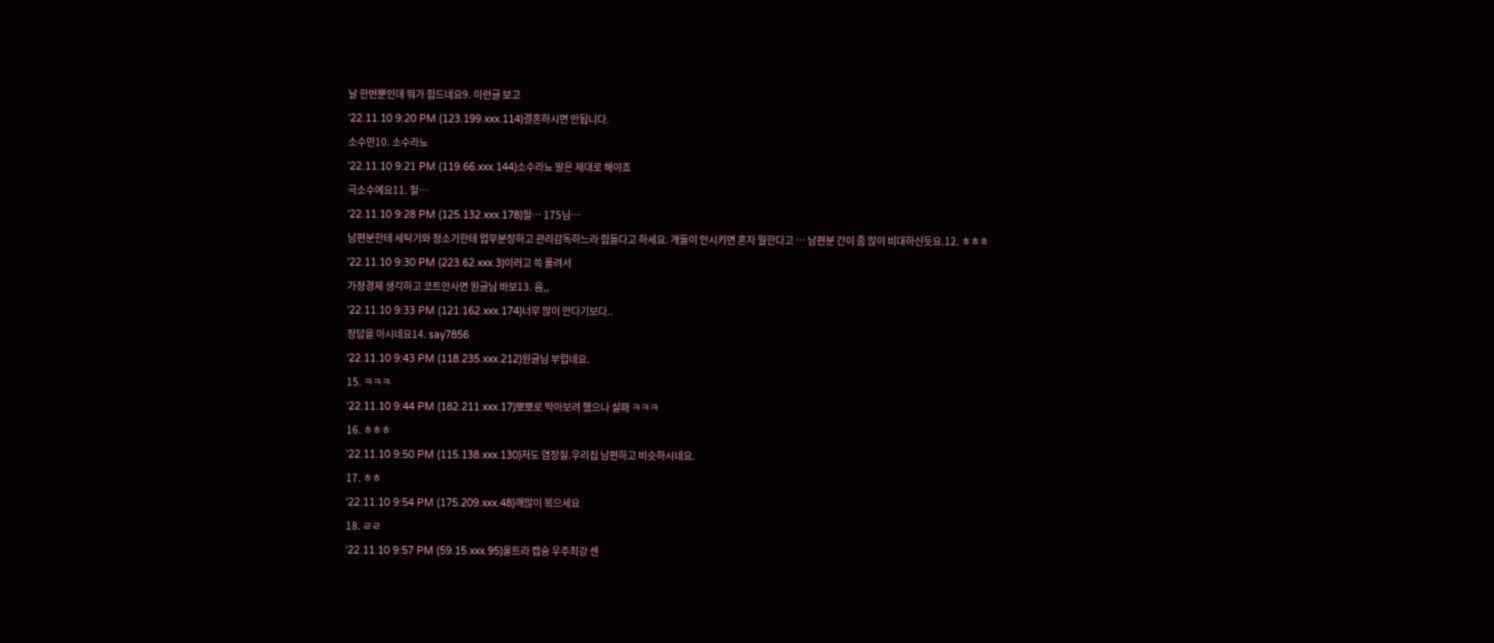날 한번뿐인데 뭐가 힘드네요9. 이런글 보고
'22.11.10 9:20 PM (123.199.xxx.114)결혼하시면 안됩니다.
소수만10. 소수라뇨
'22.11.10 9:21 PM (119.66.xxx.144)소수라뇨 말은 제대로 해야죠
극소수에요11. 헐…
'22.11.10 9:28 PM (125.132.xxx.178)헐… 175님…
남편분한테 세탁기와 청소기한테 업무분장하고 관리감독하느라 힘들다고 하세요. 걔들이 안시키면 혼자 뭘한다고 … 남편분 간이 좀 많이 비대하신듯요.12. ㅎㅎㅎ
'22.11.10 9:30 PM (223.62.xxx.3)이러고 쓱 풀려서
가정경제 생각하고 코트안사면 원글님 바보13. 음,,
'22.11.10 9:33 PM (121.162.xxx.174)너무 많이 안다기보다..
정답을 아시네요14. say7856
'22.11.10 9:43 PM (118.235.xxx.212)원글님 부럽네요.
15. ㅋㅋㅋ
'22.11.10 9:44 PM (182.211.xxx.17)뽀뽀로 막아보려 했으나 실패 ㅋㅋㅋ
16. ㅎㅎㅎ
'22.11.10 9:50 PM (115.138.xxx.130)저도 염장질.우리집 남편하고 비슷하시네요.
17. ㅎㅎ
'22.11.10 9:54 PM (175.209.xxx.48)깨많이 볶으세요
18. ㄹㄹ
'22.11.10 9:57 PM (59.15.xxx.95)울트라 캡숑 우주최강 센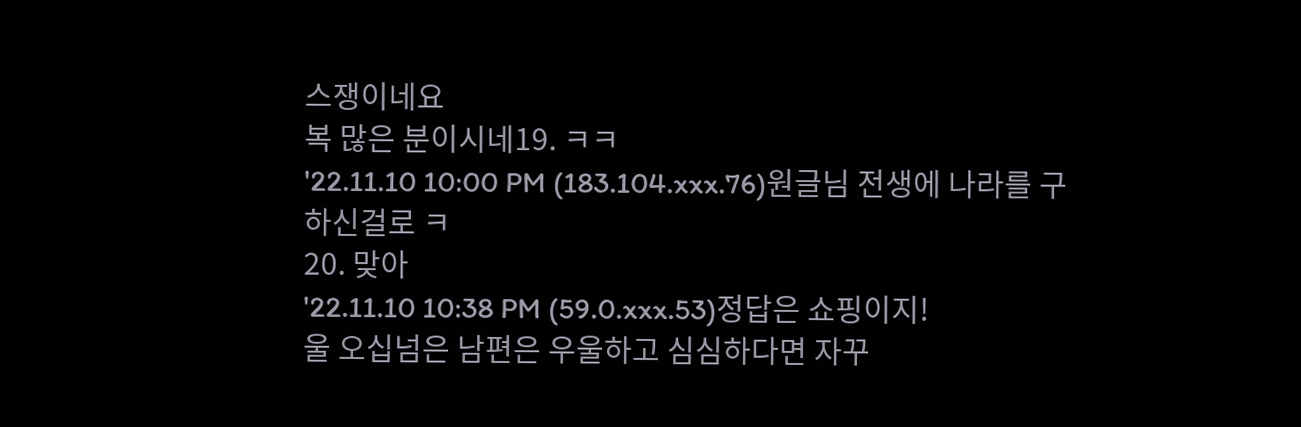스쟁이네요
복 많은 분이시네19. ㅋㅋ
'22.11.10 10:00 PM (183.104.xxx.76)원글님 전생에 나라를 구하신걸로 ㅋ
20. 맞아
'22.11.10 10:38 PM (59.0.xxx.53)정답은 쇼핑이지!
울 오십넘은 남편은 우울하고 심심하다면 자꾸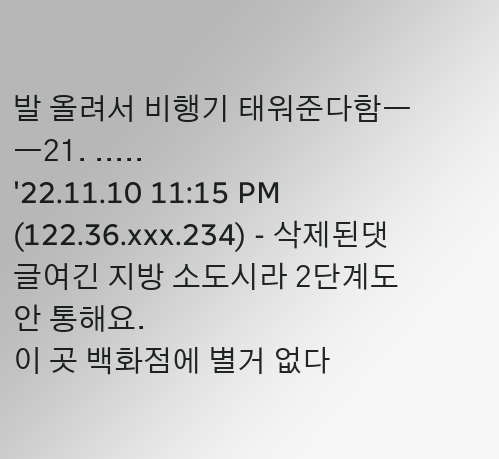발 올려서 비행기 태워준다함ㅡㅡ21. .....
'22.11.10 11:15 PM (122.36.xxx.234) - 삭제된댓글여긴 지방 소도시라 2단계도 안 통해요.
이 곳 백화점에 별거 없다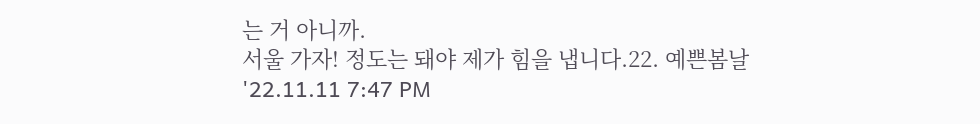는 거 아니까.
서울 가자! 정도는 돼야 제가 힘을 냅니다.22. 예쁜봄날
'22.11.11 7:47 PM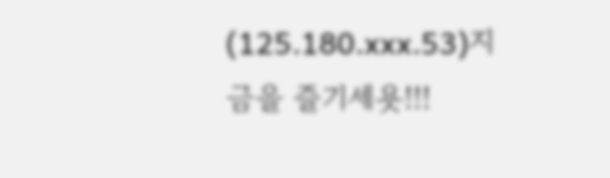(125.180.xxx.53)지금을 즐기세욧!!!